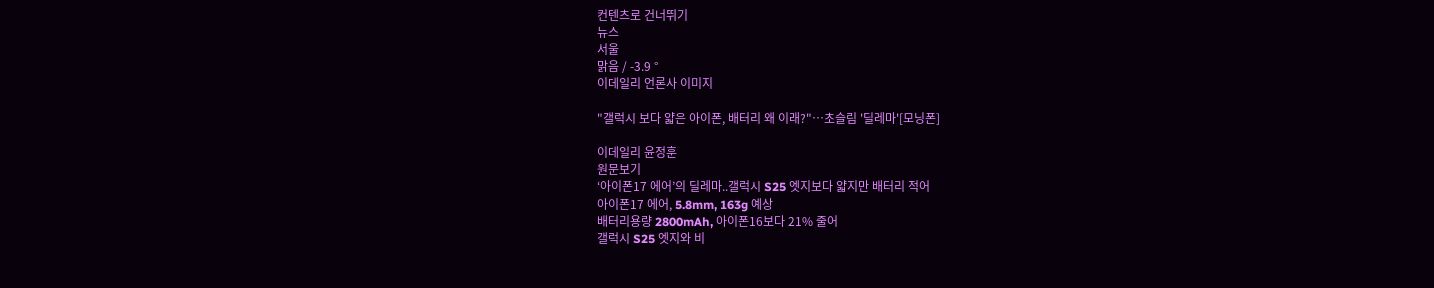컨텐츠로 건너뛰기
뉴스
서울
맑음 / -3.9 °
이데일리 언론사 이미지

"갤럭시 보다 얇은 아이폰, 배터리 왜 이래?"…초슬림 '딜레마'[모닝폰]

이데일리 윤정훈
원문보기
‘아이폰17 에어’의 딜레마..갤럭시 S25 엣지보다 얇지만 배터리 적어
아이폰17 에어, 5.8mm, 163g 예상
배터리용량 2800mAh, 아이폰16보다 21% 줄어
갤럭시 S25 엣지와 비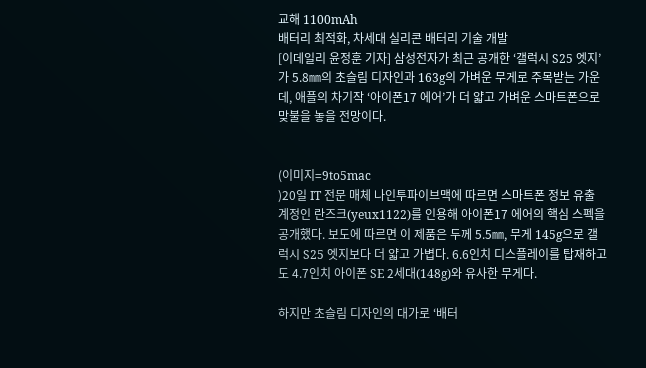교해 1100mAh
배터리 최적화, 차세대 실리콘 배터리 기술 개발
[이데일리 윤정훈 기자] 삼성전자가 최근 공개한 ‘갤럭시 S25 엣지’가 5.8㎜의 초슬림 디자인과 163g의 가벼운 무게로 주목받는 가운데, 애플의 차기작 ‘아이폰17 에어’가 더 얇고 가벼운 스마트폰으로 맞불을 놓을 전망이다.


(이미지=9to5mac
)20일 IT 전문 매체 나인투파이브맥에 따르면 스마트폰 정보 유출 계정인 란즈크(yeux1122)를 인용해 아이폰17 에어의 핵심 스펙을 공개했다. 보도에 따르면 이 제품은 두께 5.5㎜, 무게 145g으로 갤럭시 S25 엣지보다 더 얇고 가볍다. 6.6인치 디스플레이를 탑재하고도 4.7인치 아이폰 SE 2세대(148g)와 유사한 무게다.

하지만 초슬림 디자인의 대가로 ‘배터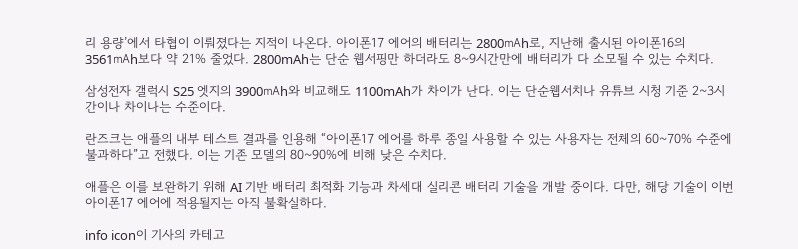리 용량’에서 타협이 이뤄졌다는 지적이 나온다. 아이폰17 에어의 배터리는 2800㎃h로, 지난해 출시된 아이폰16의 3561㎃h보다 약 21% 줄었다. 2800mAh는 단순 웹서핑만 하더라도 8~9시간만에 배터리가 다 소모될 수 있는 수치다.

삼성전자 갤럭시 S25 엣지의 3900㎃h와 비교해도 1100mAh가 차이가 난다. 이는 단순웹서치나 유튜브 시청 기준 2~3시간이나 차이나는 수준이다.

란즈크는 애플의 내부 테스트 결과를 인용해 “아이폰17 에어를 하루 종일 사용할 수 있는 사용자는 전체의 60~70% 수준에 불과하다”고 전했다. 이는 기존 모델의 80~90%에 비해 낮은 수치다.

애플은 이를 보완하기 위해 AI 기반 배터리 최적화 기능과 차세대 실리콘 배터리 기술을 개발 중이다. 다만, 해당 기술이 이번 아이폰17 에어에 적용될지는 아직 불확실하다.

info icon이 기사의 카테고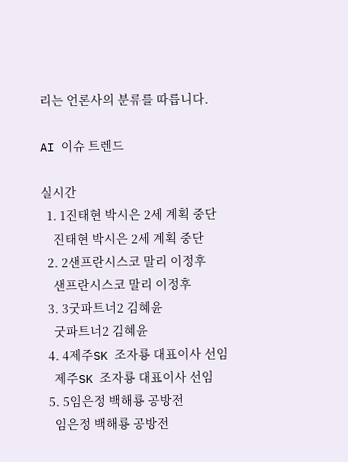리는 언론사의 분류를 따릅니다.

AI 이슈 트렌드

실시간
  1. 1진태현 박시은 2세 계획 중단
    진태현 박시은 2세 계획 중단
  2. 2샌프란시스코 말리 이정후
    샌프란시스코 말리 이정후
  3. 3굿파트너2 김혜윤
    굿파트너2 김혜윤
  4. 4제주SK 조자룡 대표이사 선임
    제주SK 조자룡 대표이사 선임
  5. 5임은정 백해룡 공방전
    임은정 백해룡 공방전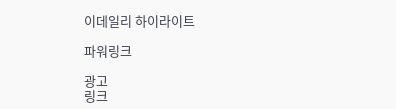이데일리 하이라이트

파워링크

광고
링크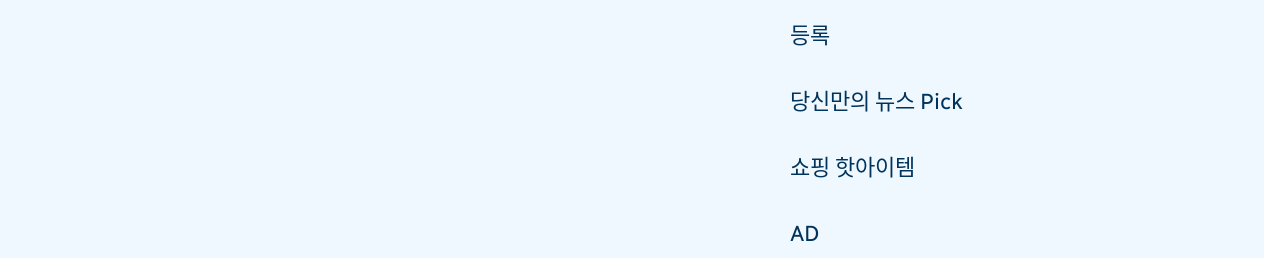등록

당신만의 뉴스 Pick

쇼핑 핫아이템

AD